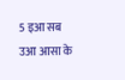5 इआ सब उआ आसा के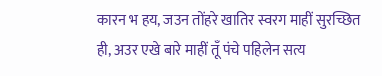कारन भ हय, जउन तोंहरे खातिर स्वरग माहीं सुरच्छित ही, अउर एखे बारे माहीं तूँ पंचे पहिलेन सत्य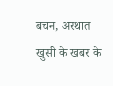बचन, अरथात खुसी के खबर के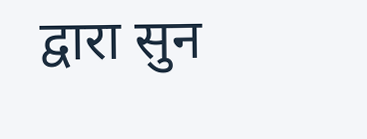द्वारा सुन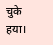चुके हया।